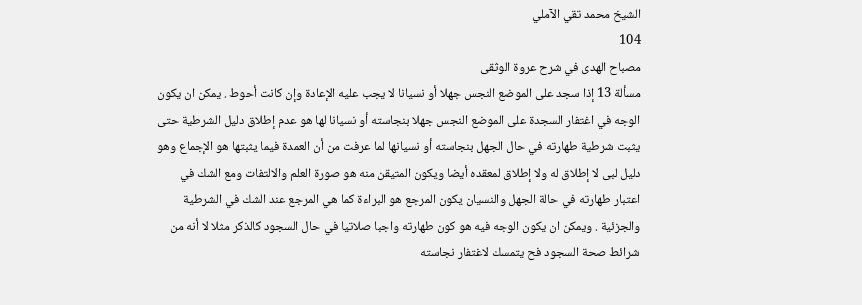الشيخ محمد تقي الآملي
104
مصباح الهدى في شرح عروة الوثقى
مسألة 13 إذا سجد على الموضع النجس جهلا أو نسيانا لا يجب عليه الإعادة وإن كانت أحوط . يمكن ان يكون الوجه في اغتفار السجدة على الموضع النجس جهلا بنجاسته أو نسيانا لها هو عدم إطلاق دليل الشرطية حتى يثبت شرطية طهارته في حال الجهل بنجاسته أو نسيانها لما عرفت من أن العمدة فيما يثبتها هو الإجماع وهو دليل لبى لا إطلاق له ولا إطلاق لمعقده أيضا ويكون المتيقن منه هو صورة العلم والالتفات ومع الشك في اعتبار طهارته في حالة الجهل والنسيان يكون المرجع هو البراءة كما هي المرجع عند الشك في الشرطية والجزئية . ويمكن ان يكون الوجه فيه هو كون طهارته واجبا صلاتيا في حال السجود كالذكر مثلا لا أنه من شرائط صحة السجود فح يتمسك لاغتفار نجاسته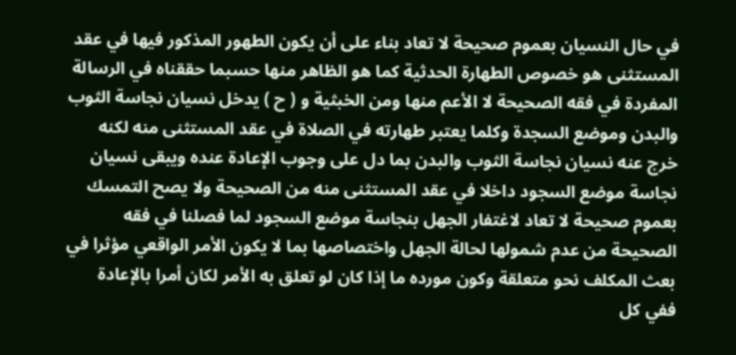في حال النسيان بعموم صحيحة لا تعاد بناء على أن يكون الطهور المذكور فيها في عقد المستثنى هو خصوص الطهارة الحدثية كما هو الظاهر منها حسبما حققناه في الرسالة المفردة في فقه الصحيحة لا الأعم منها ومن الخبثية و ( ح ) يدخل نسيان نجاسة الثوب والبدن وموضع السجدة وكلما يعتبر طهارته في الصلاة في عقد المستثنى منه لكنه خرج عنه نسيان نجاسة الثوب والبدن بما دل على وجوب الإعادة عنده ويبقى نسيان نجاسة موضع السجود داخلا في عقد المستثنى منه من الصحيحة ولا يصح التمسك بعموم صحيحة لا تعاد لاغتفار الجهل بنجاسة موضع السجود لما فصلنا في فقه الصحيحة من عدم شمولها لحالة الجهل واختصاصها بما لا يكون الأمر الواقعي مؤثرا في بعث المكلف نحو متعلقة وكون مورده ما إذا كان لو تعلق به الأمر لكان أمرا بالإعادة ففي كل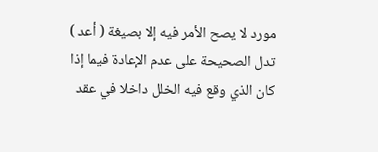مورد لا يصح الأمر فيه إلا بصيغة ( أعد ) تدل الصحيحة على عدم الإعادة فيما إذا كان الذي وقع فيه الخلل داخلا في عقد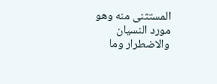المستثنى منه وهو مورد النسيان والاضطرار وما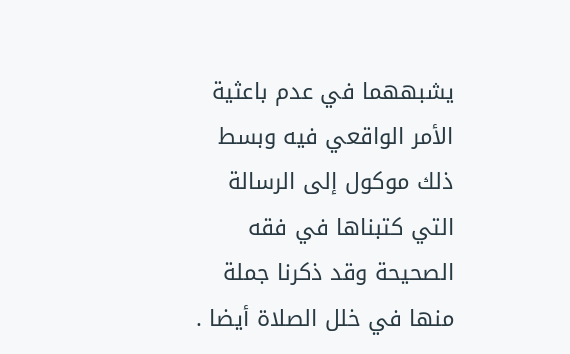يشبههما في عدم باعثية الأمر الواقعي فيه وبسط ذلك موكول إلى الرسالة التي كتبناها في فقه الصحيحة وقد ذكرنا جملة منها في خلل الصلاة أيضا .